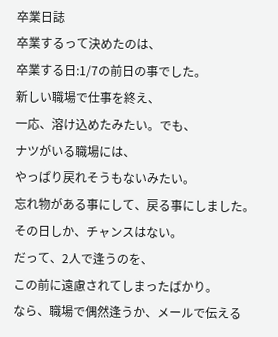卒業日誌
卒業するって決めたのは、
卒業する日:1/7の前日の事でした。
新しい職場で仕事を終え、
一応、溶け込めたみたい。でも、
ナツがいる職場には、
やっぱり戻れそうもないみたい。
忘れ物がある事にして、戻る事にしました。
その日しか、チャンスはない。
だって、2人で逢うのを、
この前に遠慮されてしまったばかり。
なら、職場で偶然逢うか、メールで伝える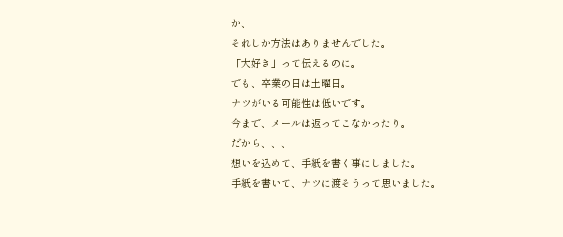か、
それしか方法はありませんでした。
「大好き」って伝えるのに。
でも、卒業の日は土曜日。
ナツがいる可能性は低いです。
今まで、メールは返ってこなかったり。
だから、、、
想いを込めて、手紙を書く事にしました。
手紙を書いて、ナツに渡そうって思いました。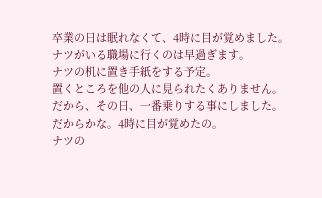卒業の日は眠れなくて、4時に目が覚めました。
ナツがいる職場に行くのは早過ぎます。
ナツの机に置き手紙をする予定。
置くところを他の人に見られたくありません。
だから、その日、一番乗りする事にしました。
だからかな。4時に目が覚めたの。
ナツの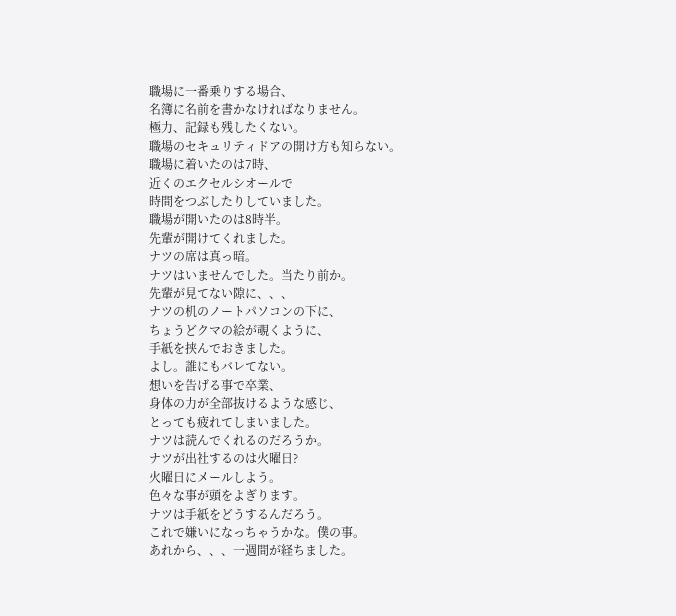職場に一番乗りする場合、
名簿に名前を書かなければなりません。
極力、記録も残したくない。
職場のセキュリティドアの開け方も知らない。
職場に着いたのは7時、
近くのエクセルシオールで
時間をつぶしたりしていました。
職場が開いたのは8時半。
先輩が開けてくれました。
ナツの席は真っ暗。
ナツはいませんでした。当たり前か。
先輩が見てない隙に、、、
ナツの机のノートパソコンの下に、
ちょうどクマの絵が覗くように、
手紙を挟んでおきました。
よし。誰にもバレてない。
想いを告げる事で卒業、
身体の力が全部抜けるような感じ、
とっても疲れてしまいました。
ナツは読んでくれるのだろうか。
ナツが出社するのは火曜日?
火曜日にメールしよう。
色々な事が頭をよぎります。
ナツは手紙をどうするんだろう。
これで嫌いになっちゃうかな。僕の事。
あれから、、、一週間が経ちました。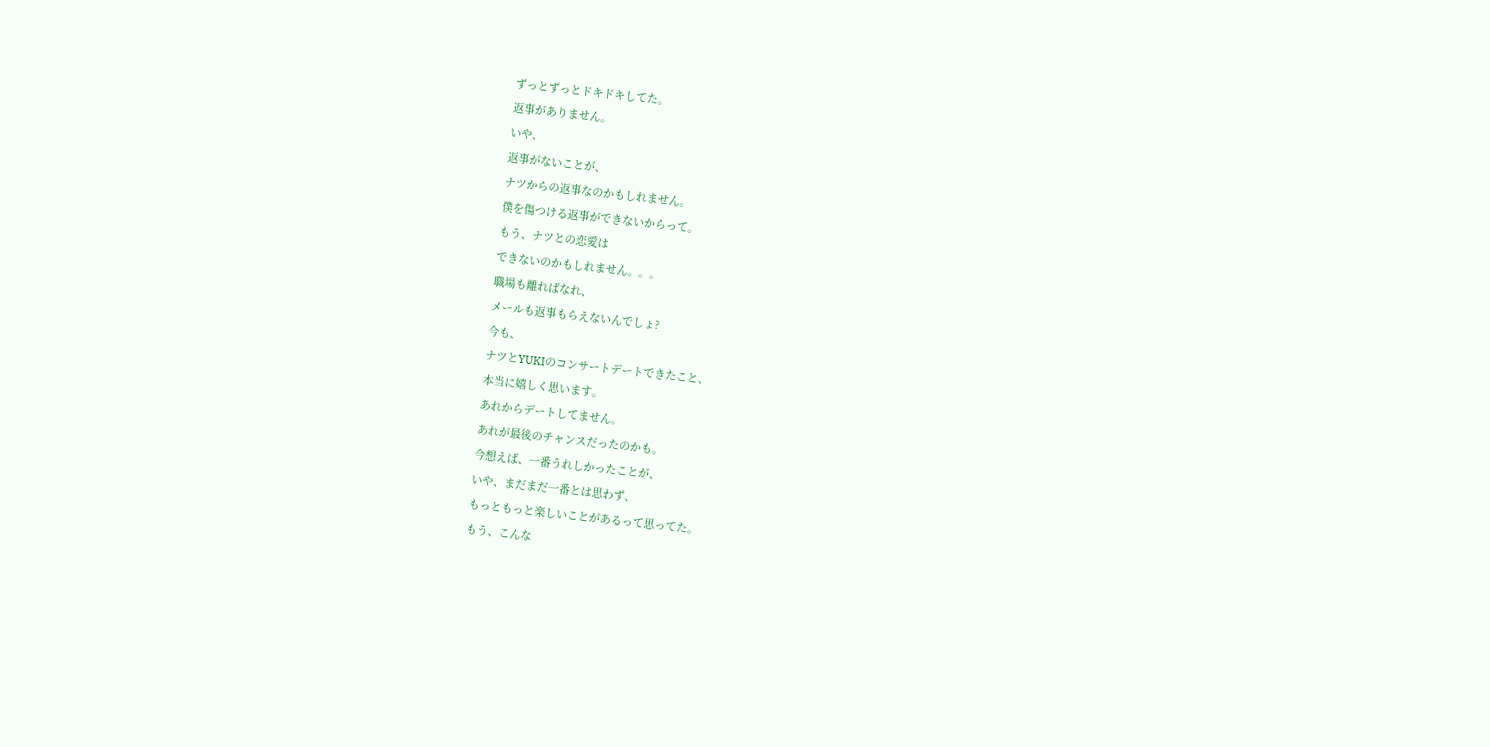ずっとずっとドキドキしてた。
返事がありません。
いや、
返事がないことが、
ナツからの返事なのかもしれません。
僕を傷つける返事ができないからって。
もう、ナツとの恋愛は
できないのかもしれません。。。
職場も離ればなれ、
メールも返事もらえないんでしょ?
今も、
ナツとYUKIのコンサートデートできたこと、
本当に嬉しく思います。
あれからデートしてません。
あれが最後のチャンスだったのかも。
今想えば、一番うれしかったことが、
いや、まだまだ一番とは思わず、
もっともっと楽しいことがあるって思ってた。
もう、こんな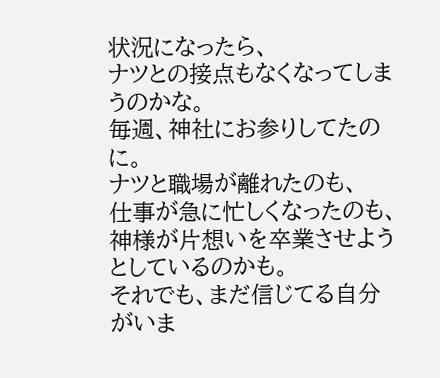状況になったら、
ナツとの接点もなくなってしまうのかな。
毎週、神社にお参りしてたのに。
ナツと職場が離れたのも、
仕事が急に忙しくなったのも、
神様が片想いを卒業させようとしているのかも。
それでも、まだ信じてる自分がいま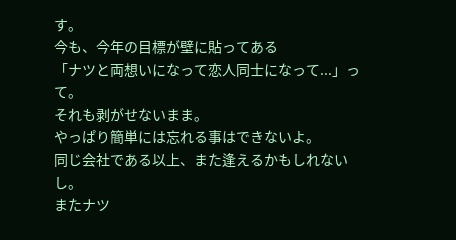す。
今も、今年の目標が壁に貼ってある
「ナツと両想いになって恋人同士になって...」って。
それも剥がせないまま。
やっぱり簡単には忘れる事はできないよ。
同じ会社である以上、また逢えるかもしれないし。
またナツ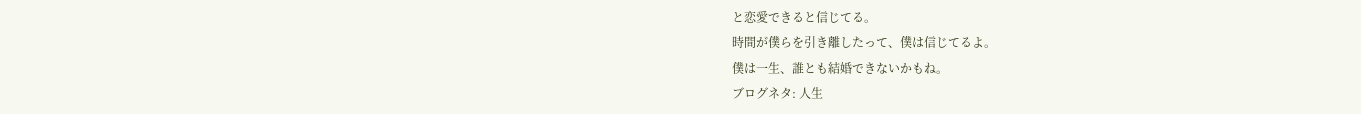と恋愛できると信じてる。
時間が僕らを引き離したって、僕は信じてるよ。
僕は一生、誰とも結婚できないかもね。
ブログネタ: 人生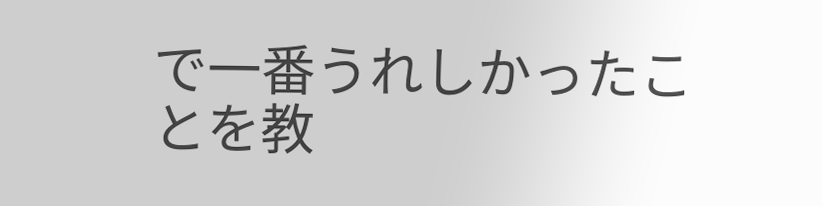で一番うれしかったことを教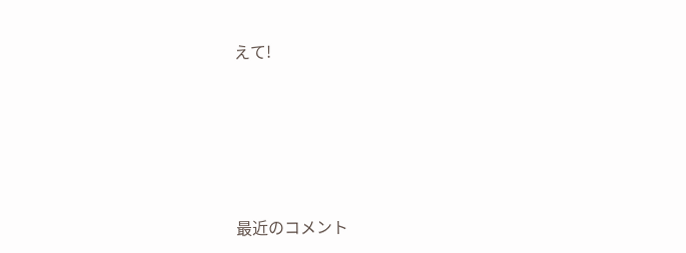えて!








最近のコメント